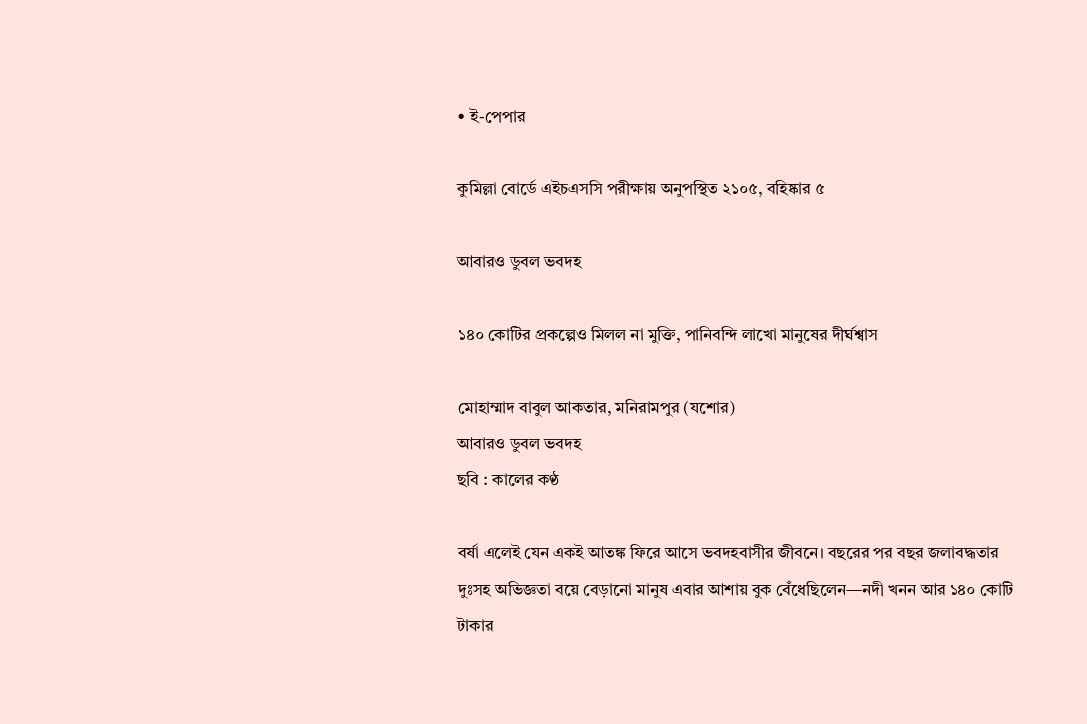• ই-পেপার

কুমিল্লা বোর্ডে এইচএসসি পরীক্ষায় অনুপস্থিত ২১০৫, বহিষ্কার ৫

আবারও ডুবল ভবদহ

১৪০ কোটির প্রকল্পেও মিলল না মুক্তি, পানিবন্দি লাখো মানুষের দীর্ঘশ্বাস

মোহাম্মাদ বাবুল আকতার, মনিরামপুর (যশোর)
আবারও ডুবল ভবদহ
ছবি : কালের কণ্ঠ

বর্ষা এলেই যেন একই আতঙ্ক ফিরে আসে ভবদহবাসীর জীবনে। বছরের পর বছর জলাবদ্ধতার দুঃসহ অভিজ্ঞতা বয়ে বেড়ানো মানুষ এবার আশায় বুক বেঁধেছিলেন—নদী খনন আর ১৪০ কোটি টাকার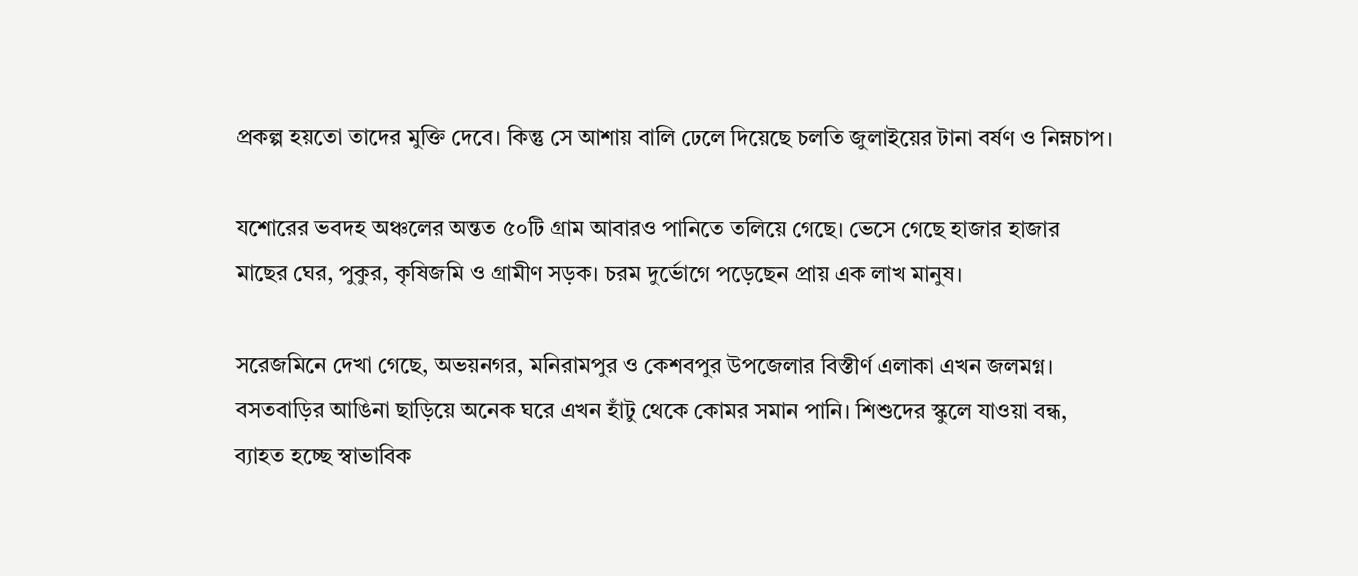প্রকল্প হয়তো তাদের মুক্তি দেবে। কিন্তু সে আশায় বালি ঢেলে দিয়েছে চলতি জুলাইয়ের টানা বর্ষণ ও নিম্নচাপ।

যশোরের ভবদহ অঞ্চলের অন্তত ৫০টি গ্রাম আবারও পানিতে তলিয়ে গেছে। ভেসে গেছে হাজার হাজার মাছের ঘের, পুকুর, কৃষিজমি ও গ্রামীণ সড়ক। চরম দুর্ভোগে পড়েছেন প্রায় এক লাখ মানুষ।

সরেজমিনে দেখা গেছে, অভয়নগর, মনিরামপুর ও কেশবপুর উপজেলার বিস্তীর্ণ এলাকা এখন জলমগ্ন। বসতবাড়ির আঙিনা ছাড়িয়ে অনেক ঘরে এখন হাঁটু থেকে কোমর সমান পানি। শিশুদের স্কুলে যাওয়া বন্ধ, ব্যাহত হচ্ছে স্বাভাবিক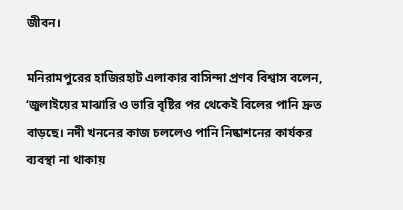জীবন।

মনিরামপুরের হাজিরহাট এলাকার বাসিন্দা প্রণব বিশ্বাস বলেন, ‘জুলাইয়ের মাঝারি ও ভারি বৃষ্টির পর থেকেই বিলের পানি দ্রুত বাড়ছে। নদী খননের কাজ চললেও পানি নিষ্কাশনের কার্যকর ব্যবস্থা না থাকায়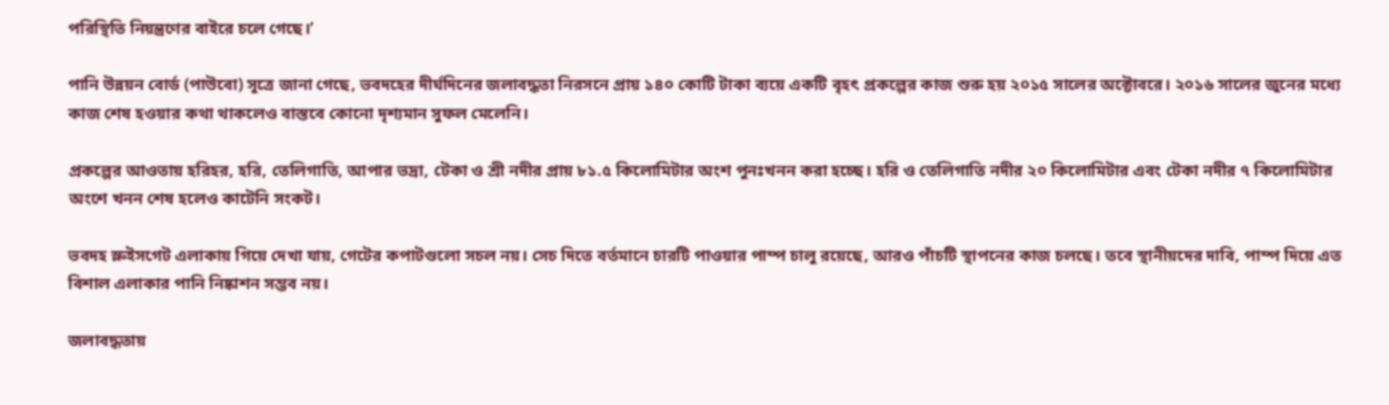পরিস্থিতি নিয়ন্ত্রণের বাইরে চলে গেছে।’

পানি উন্নয়ন বোর্ড (পাউবো) সূত্রে জানা গেছে, ভবদহের দীর্ঘদিনের জলাবদ্ধতা নিরসনে প্রায় ১৪০ কোটি টাকা ব্যয়ে একটি বৃহৎ প্রকল্পের কাজ শুরু হয় ২০১৫ সালের অক্টোবরে। ২০১৬ সালের জুনের মধ্যে কাজ শেষ হওয়ার কথা থাকলেও বাস্তবে কোনো দৃশ্যমান সুফল মেলেনি।

প্রকল্পের আওতায় হরিহর, হরি, তেলিগাতি, আপার ভদ্রা, টেকা ও শ্রী নদীর প্রায় ৮১.৫ কিলোমিটার অংশ পুনঃখনন করা হচ্ছে। হরি ও তেলিগাতি নদীর ২০ কিলোমিটার এবং টেকা নদীর ৭ কিলোমিটার অংশে খনন শেষ হলেও কাটেনি সংকট।

ভবদহ স্লুইসগেট এলাকায় গিয়ে দেখা যায়, গেটের কপাটগুলো সচল নয়। সেচ দিতে বর্তমানে চারটি পাওয়ার পাম্প চালু রয়েছে, আরও পাঁচটি স্থাপনের কাজ চলছে। তবে স্থানীয়দের দাবি, পাম্প দিয়ে এত বিশাল এলাকার পানি নিষ্কাশন সম্ভব নয়।

জলাবদ্ধতায়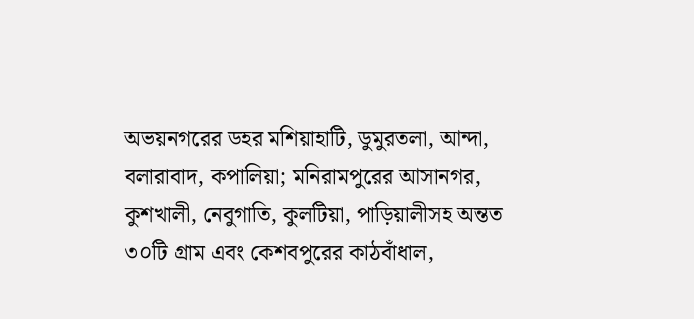অভয়নগরের ডহর মশিয়াহাটি, ডুমুরতলা, আন্দা, বলারাবাদ, কপালিয়া; মনিরামপুরের আসানগর, কুশখালী, নেবুগাতি, কুলটিয়া, পাড়িয়ালীসহ অন্তত ৩০টি গ্রাম এবং কেশবপুরের কাঠবাঁধাল,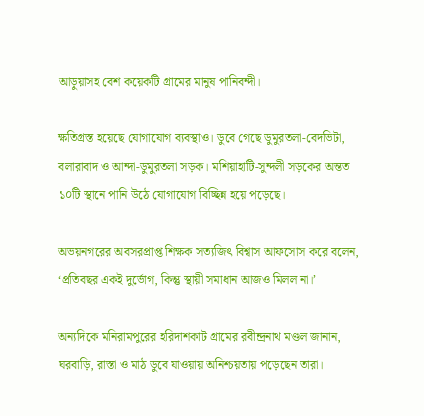আড়ুয়াসহ বেশ কয়েকটি গ্রামের মানুষ পানিবন্দী।

ক্ষতিগ্রস্ত হয়েছে যোগাযোগ ব্যবস্থাও। ডুবে গেছে ডুমুরতলা-বেদভিটা, বলারাবাদ ও আন্দা-ডুমুরতলা সড়ক। মশিয়াহাটি-সুন্দলী সড়কের অন্তত ১০টি স্থানে পানি উঠে যোগাযোগ বিচ্ছিন্ন হয়ে পড়েছে।

অভয়নগরের অবসরপ্রাপ্ত শিক্ষক সত্যজিৎ বিশ্বাস আফসোস করে বলেন, ‘প্রতিবছর একই দুর্ভোগ, কিন্তু স্থায়ী সমাধান আজও মিলল না।’

অন্যদিকে মনিরামপুরের হরিদাশকাট গ্রামের রবীন্দ্রনাথ মণ্ডল জানান, ঘরবাড়ি, রাস্তা ও মাঠ ডুবে যাওয়ায় অনিশ্চয়তায় পড়েছেন তারা।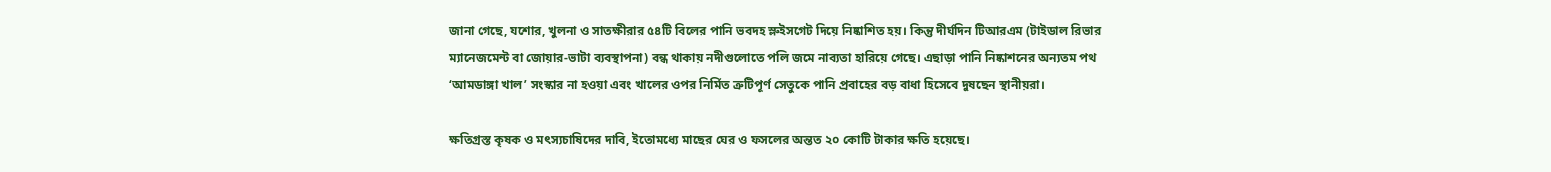জানা গেছে, যশোর, খুলনা ও সাতক্ষীরার ৫৪টি বিলের পানি ভবদহ স্লুইসগেট দিয়ে নিষ্কাশিত হয়। কিন্তু দীর্ঘদিন টিআরএম (টাইডাল রিভার ম্যানেজমেন্ট বা জোয়ার-ভাটা ব্যবস্থাপনা) বন্ধ থাকায় নদীগুলোতে পলি জমে নাব্যতা হারিয়ে গেছে। এছাড়া পানি নিষ্কাশনের অন্যতম পথ ‘আমডাঙ্গা খাল’ সংস্কার না হওয়া এবং খালের ওপর নির্মিত ত্রুটিপূর্ণ সেতুকে পানি প্রবাহের বড় বাধা হিসেবে দুষছেন স্থানীয়রা।

ক্ষতিগ্রস্ত কৃষক ও মৎস্যচাষিদের দাবি, ইতোমধ্যে মাছের ঘের ও ফসলের অন্তত ২০ কোটি টাকার ক্ষতি হয়েছে।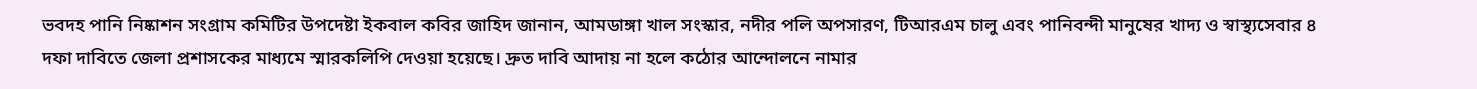ভবদহ পানি নিষ্কাশন সংগ্রাম কমিটির উপদেষ্টা ইকবাল কবির জাহিদ জানান, আমডাঙ্গা খাল সংস্কার, নদীর পলি অপসারণ, টিআরএম চালু এবং পানিবন্দী মানুষের খাদ্য ও স্বাস্থ্যসেবার ৪ দফা দাবিতে জেলা প্রশাসকের মাধ্যমে স্মারকলিপি দেওয়া হয়েছে। দ্রুত দাবি আদায় না হলে কঠোর আন্দোলনে নামার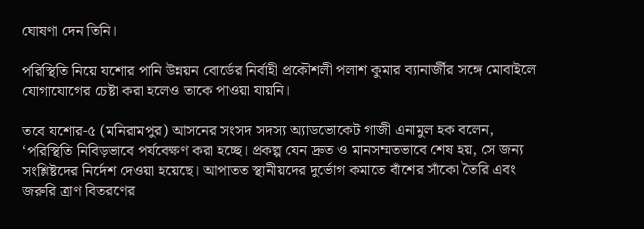ঘোষণা দেন তিনি।

পরিস্থিতি নিয়ে যশোর পানি উন্নয়ন বোর্ডের নির্বাহী প্রকৌশলী পলাশ কুমার ব্যানার্জীর সঙ্গে মোবাইলে যোগাযোগের চেষ্টা করা হলেও তাকে পাওয়া যায়নি।

তবে যশোর-৫ (মনিরামপুর) আসনের সংসদ সদস্য অ্যাডভোকেট গাজী এনামুল হক বলেন, ‘পরিস্থিতি নিবিড়ভাবে পর্যবেক্ষণ করা হচ্ছে। প্রকল্প যেন দ্রুত ও মানসম্মতভাবে শেষ হয়, সে জন্য সংশ্লিষ্টদের নির্দেশ দেওয়া হয়েছে। আপাতত স্থানীয়দের দুর্ভোগ কমাতে বাঁশের সাঁকো তৈরি এবং জরুরি ত্রাণ বিতরণের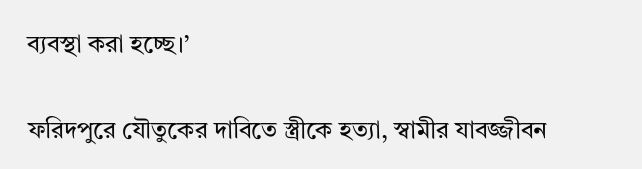ব্যবস্থা করা হচ্ছে।’

ফরিদপুরে যৌতুকের দাবিতে স্ত্রীকে হত্যা, স্বামীর যাবজ্জীবন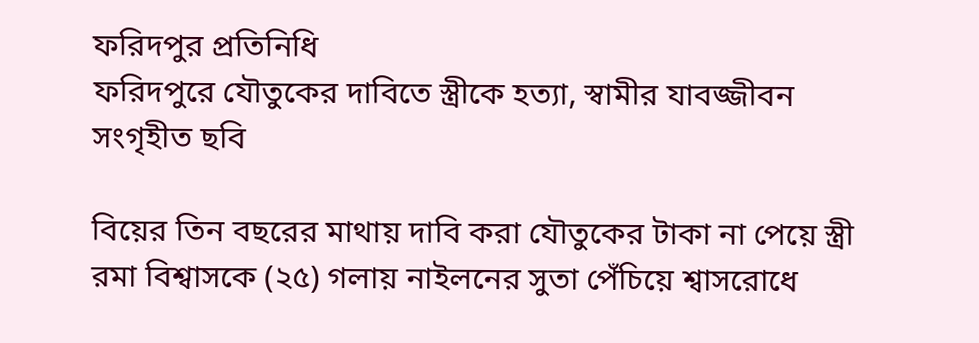ফরিদপুর প্রতিনিধি
ফরিদপুরে যৌতুকের দাবিতে স্ত্রীকে হত্যা, স্বামীর যাবজ্জীবন
সংগৃহীত ছবি

বিয়ের তিন বছরের মাথায় দাবি করা যৌতুকের টাকা না পেয়ে স্ত্রী রমা বিশ্বাসকে (২৫) গলায় নাইলনের সুতা পেঁচিয়ে শ্বাসরোধে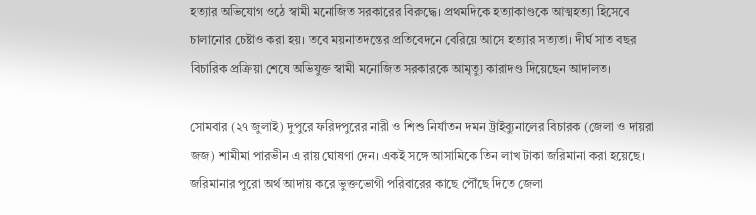হত্যার অভিযোগ ওঠে স্বামী মনোজিত সরকারের বিরুদ্ধে। প্রথমদিকে হত্যাকাণ্ডকে আত্মহত্যা হিসেবে চালানোর চেষ্টাও করা হয়। তবে ময়নাতদন্তের প্রতিবেদনে বেরিয়ে আসে হত্যার সত্যতা। দীর্ঘ সাত বছর বিচারিক প্রক্রিয়া শেষে অভিযুক্ত স্বামী মনোজিত সরকারকে আমৃত্যু কারাদণ্ড দিয়েছেন আদালত।

সোমবার (২৭ জুলাই) দুপুরে ফরিদপুরের নারী ও শিশু নির্যাতন দমন ট্রাইব্যুনালের বিচারক (জেলা ও দায়রা জজ) শামীমা পারভীন এ রায় ঘোষণা দেন। একই সঙ্গে আসামিকে তিন লাখ টাকা জরিমানা করা হয়েছে। জরিমানার পুরো অর্থ আদায় করে ভুক্তভোগী পরিবারের কাছে পৌঁছে দিতে জেলা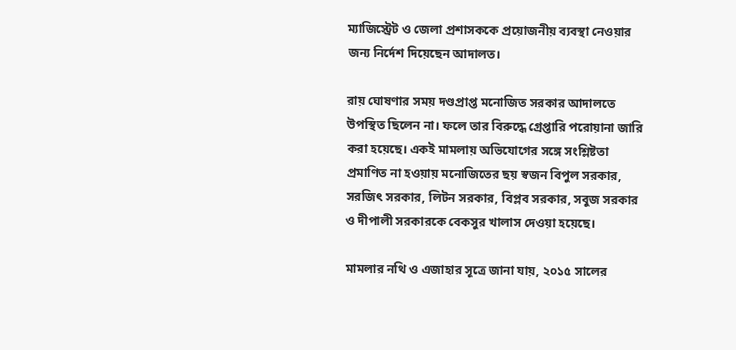ম্যাজিস্ট্রেট ও জেলা প্রশাসককে প্রয়োজনীয় ব্যবস্থা নেওয়ার জন্য নির্দেশ দিয়েছেন আদালত।

রায় ঘোষণার সময় দণ্ডপ্রাপ্ত মনোজিত সরকার আদালতে উপস্থিত ছিলেন না। ফলে তার বিরুদ্ধে গ্রেপ্তারি পরোয়ানা জারি করা হয়েছে। একই মামলায় অভিযোগের সঙ্গে সংশ্লিষ্টতা প্রমাণিত না হওয়ায় মনোজিতের ছয় স্বজন বিপুল সরকার, সরজিৎ সরকার, লিটন সরকার, বিপ্লব সরকার, সবুজ সরকার ও দীপালী সরকারকে বেকসুর খালাস দেওয়া হয়েছে।

মামলার নথি ও এজাহার সূত্রে জানা যায়, ২০১৫ সালের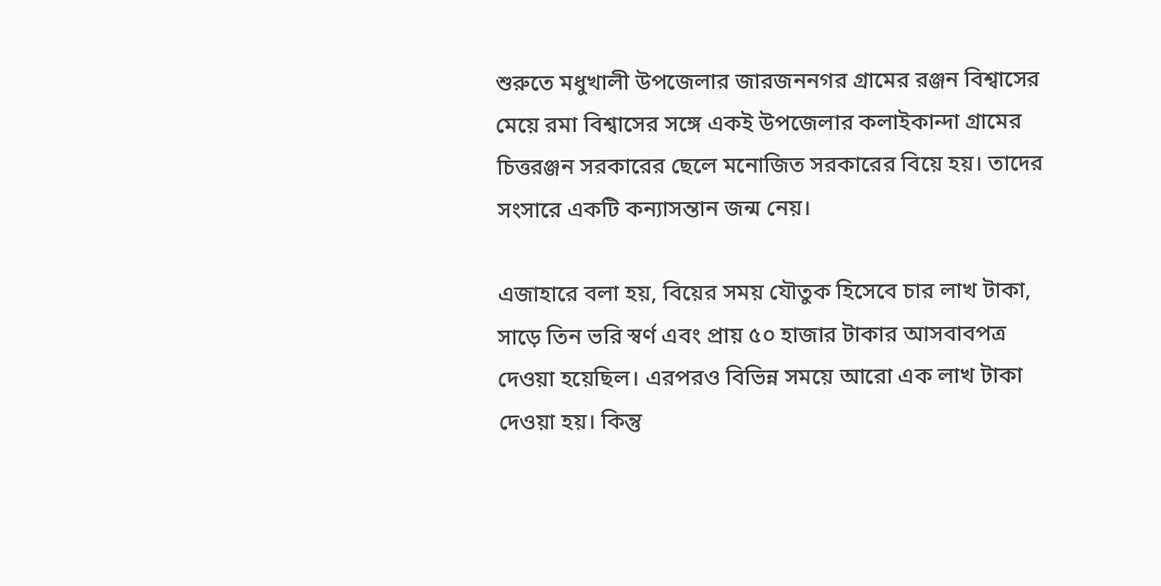শুরুতে মধুখালী উপজেলার জারজননগর গ্রামের রঞ্জন বিশ্বাসের মেয়ে রমা বিশ্বাসের সঙ্গে একই উপজেলার কলাইকান্দা গ্রামের চিত্তরঞ্জন সরকারের ছেলে মনোজিত সরকারের বিয়ে হয়। তাদের সংসারে একটি কন্যাসন্তান জন্ম নেয়।

এজাহারে বলা হয়, বিয়ের সময় যৌতুক হিসেবে চার লাখ টাকা, সাড়ে তিন ভরি স্বর্ণ এবং প্রায় ৫০ হাজার টাকার আসবাবপত্র দেওয়া হয়েছিল। এরপরও বিভিন্ন সময়ে আরো এক লাখ টাকা দেওয়া হয়। কিন্তু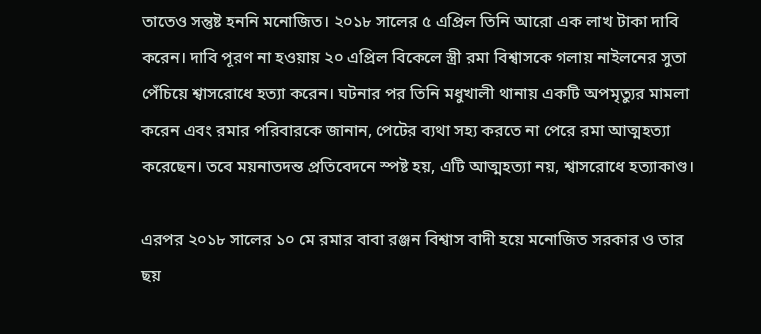তাতেও সন্তুষ্ট হননি মনোজিত। ২০১৮ সালের ৫ এপ্রিল তিনি আরো এক লাখ টাকা দাবি করেন। দাবি পূরণ না হওয়ায় ২০ এপ্রিল বিকেলে স্ত্রী রমা বিশ্বাসকে গলায় নাইলনের সুতা পেঁচিয়ে শ্বাসরোধে হত্যা করেন। ঘটনার পর তিনি মধুখালী থানায় একটি অপমৃত্যুর মামলা করেন এবং রমার পরিবারকে জানান, পেটের ব্যথা সহ্য করতে না পেরে রমা আত্মহত্যা করেছেন। তবে ময়নাতদন্ত প্রতিবেদনে স্পষ্ট হয়, এটি আত্মহত্যা নয়, শ্বাসরোধে হত্যাকাণ্ড।

এরপর ২০১৮ সালের ১০ মে রমার বাবা রঞ্জন বিশ্বাস বাদী হয়ে মনোজিত সরকার ও তার ছয়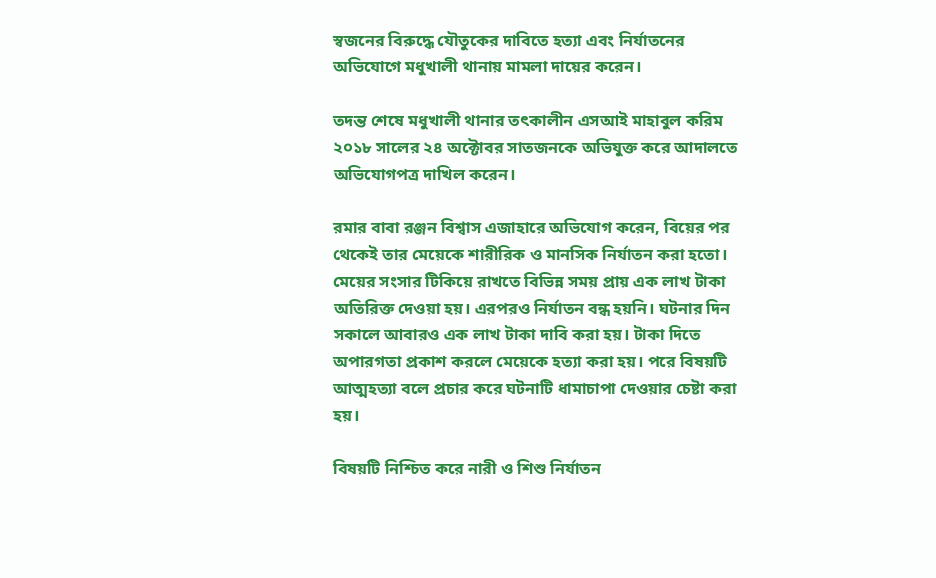স্বজনের বিরুদ্ধে যৌতুকের দাবিতে হত্যা এবং নির্যাতনের অভিযোগে মধুখালী থানায় মামলা দায়ের করেন।

তদন্ত শেষে মধুখালী থানার তৎকালীন এসআই মাহাবুল করিম ২০১৮ সালের ২৪ অক্টোবর সাতজনকে অভিযুক্ত করে আদালতে অভিযোগপত্র দাখিল করেন।

রমার বাবা রঞ্জন বিশ্বাস এজাহারে অভিযোগ করেন, বিয়ের পর থেকেই তার মেয়েকে শারীরিক ও মানসিক নির্যাতন করা হতো। মেয়ের সংসার টিকিয়ে রাখতে বিভিন্ন সময় প্রায় এক লাখ টাকা অতিরিক্ত দেওয়া হয়। এরপরও নির্যাতন বন্ধ হয়নি। ঘটনার দিন সকালে আবারও এক লাখ টাকা দাবি করা হয়। টাকা দিতে অপারগতা প্রকাশ করলে মেয়েকে হত্যা করা হয়। পরে বিষয়টি আত্মহত্যা বলে প্রচার করে ঘটনাটি ধামাচাপা দেওয়ার চেষ্টা করা হয়।

বিষয়টি নিশ্চিত করে নারী ও শিশু নির্যাতন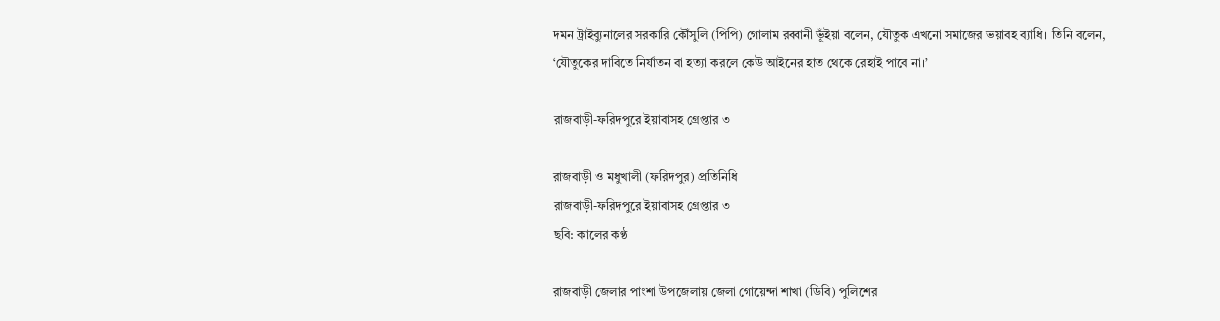দমন ট্রাইব্যুনালের সরকারি কৌঁসুলি (পিপি) গোলাম রব্বানী ভূঁইয়া বলেন, যৌতুক এখনো সমাজের ভয়াবহ ব্যাধি। তিনি বলেন, ‘যৌতুকের দাবিতে নির্যাতন বা হত্যা করলে কেউ আইনের হাত থেকে রেহাই পাবে না।’

রাজবাড়ী-ফরিদপুরে ইয়াবাসহ গ্রেপ্তার ৩

রাজবাড়ী ও মধুখালী (ফরিদপুর) প্রতিনিধি
রাজবাড়ী-ফরিদপুরে ইয়াবাসহ গ্রেপ্তার ৩
ছবি: কালের কণ্ঠ

রাজবাড়ী জেলার পাংশা উপজেলায় জেলা গোয়েন্দা শাখা (ডিবি) পুলিশের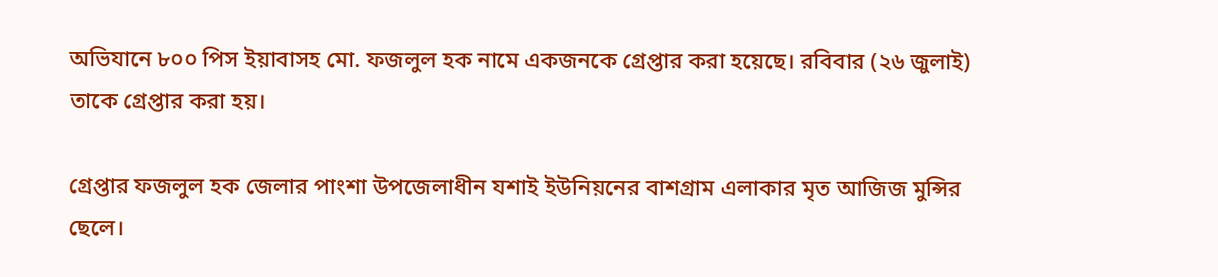অভিযানে ৮০০ পিস ইয়াবাসহ মো. ফজলুল হক নামে একজনকে গ্রেপ্তার করা হয়েছে। রবিবার (২৬ জুলাই) তাকে গ্রেপ্তার করা হয়।

গ্রেপ্তার ফজলুল হক জেলার পাংশা উপজেলাধীন যশাই ইউনিয়নের বাশগ্রাম এলাকার মৃত আজিজ মুন্সির ছেলে।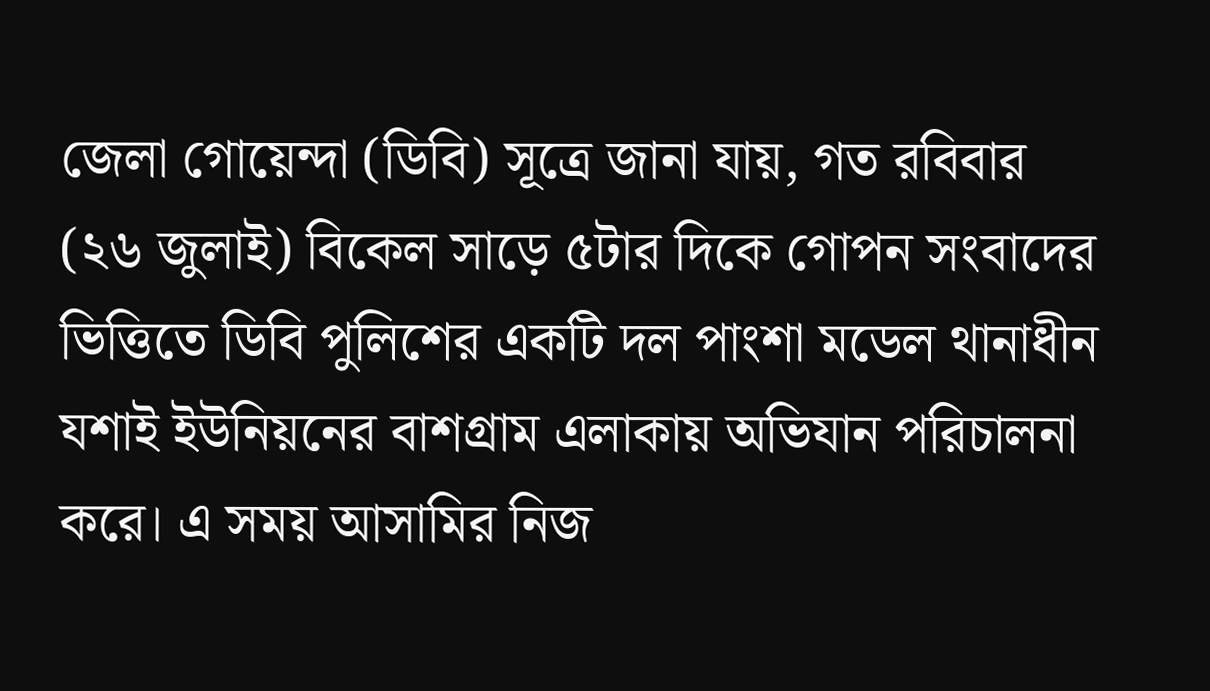জেলা গোয়েন্দা (ডিবি) সূত্রে জানা যায়, গত রবিবার (২৬ জুলাই) বিকেল সাড়ে ৫টার দিকে গোপন সংবাদের ভিত্তিতে ডিবি পুলিশের একটি দল পাংশা মডেল থানাধীন যশাই ইউনিয়নের বাশগ্রাম এলাকায় অভিযান পরিচালনা করে। এ সময় আসামির নিজ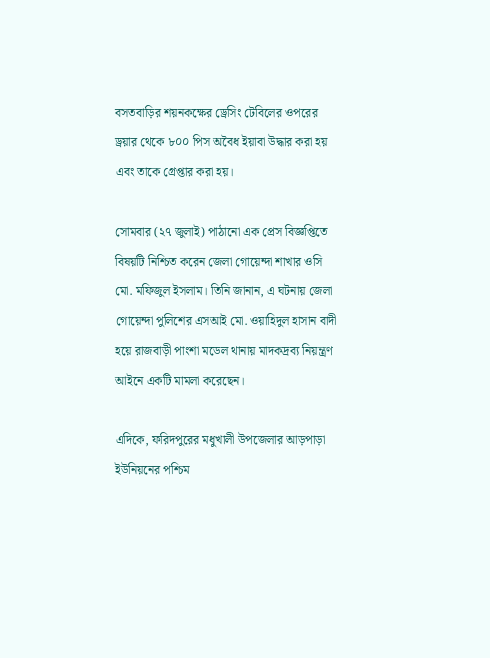বসতবাড়ির শয়নকক্ষের ড্রেসিং টেবিলের ওপরের ড্রয়ার থেকে ৮০০ পিস অবৈধ ইয়াবা উদ্ধার করা হয় এবং তাকে গ্রেপ্তার করা হয়।

সোমবার (২৭ জুলাই) পাঠানো এক প্রেস বিজ্ঞপ্তিতে বিষয়টি নিশ্চিত করেন জেলা গোয়েন্দা শাখার ওসি মো. মফিজুল ইসলাম। তিনি জানান, এ ঘটনায় জেলা গোয়েন্দা পুলিশের এসআই মো. ওয়াহিদুল হাসান বাদী হয়ে রাজবাড়ী পাংশা মডেল থানায় মাদকদ্রব্য নিয়ন্ত্রণ আইনে একটি মামলা করেছেন।

এদিকে, ফরিদপুরের মধুখালী উপজেলার আড়পাড়া ইউনিয়নের পশ্চিম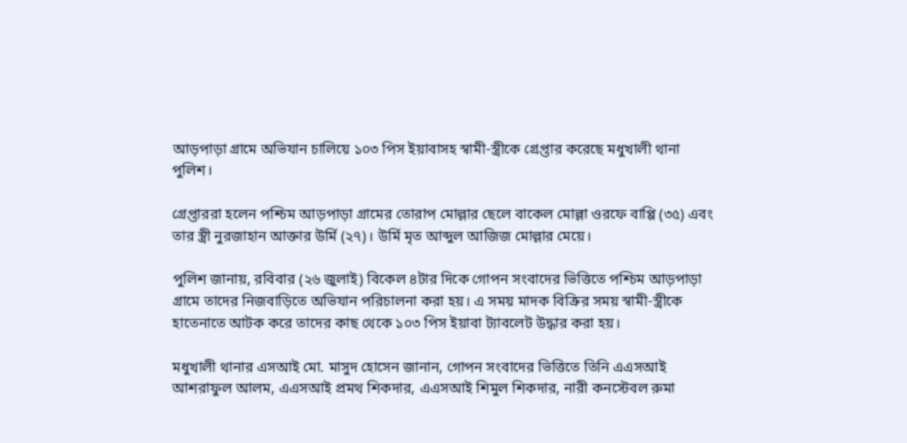আড়পাড়া গ্রামে অভিযান চালিয়ে ১০৩ পিস ইয়াবাসহ স্বামী-স্ত্রীকে গ্রেপ্তার করেছে মধুখালী থানা পুলিশ।

গ্রেপ্তাররা হলেন পশ্চিম আড়পাড়া গ্রামের তোরাপ মোল্লার ছেলে বাকেল মোল্লা ওরফে বাপ্পি (৩৫) এবং তার স্ত্রী নুরজাহান আক্তার উর্মি (২৭)। উর্মি মৃত আব্দুল আজিজ মোল্লার মেয়ে।

পুলিশ জানায়, রবিবার (২৬ জুলাই) বিকেল ৪টার দিকে গোপন সংবাদের ভিত্তিতে পশ্চিম আড়পাড়া গ্রামে তাদের নিজবাড়িতে অভিযান পরিচালনা করা হয়। এ সময় মাদক বিক্রির সময় স্বামী-স্ত্রীকে হাতেনাতে আটক করে তাদের কাছ থেকে ১০৩ পিস ইয়াবা ট্যাবলেট উদ্ধার করা হয়।

মধুখালী থানার এসআই মো. মাসুদ হোসেন জানান, গোপন সংবাদের ভিত্তিতে তিনি এএসআই আশরাফুল আলম, এএসআই প্রমথ শিকদার, এএসআই শিমুল শিকদার, নারী কনস্টেবল রুমা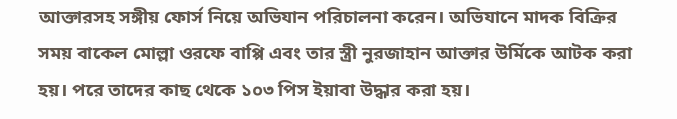আক্তারসহ সঙ্গীয় ফোর্স নিয়ে অভিযান পরিচালনা করেন। অভিযানে মাদক বিক্রির সময় বাকেল মোল্লা ওরফে বাপ্পি এবং তার স্ত্রী নুরজাহান আক্তার উর্মিকে আটক করা হয়। পরে তাদের কাছ থেকে ১০৩ পিস ইয়াবা উদ্ধার করা হয়।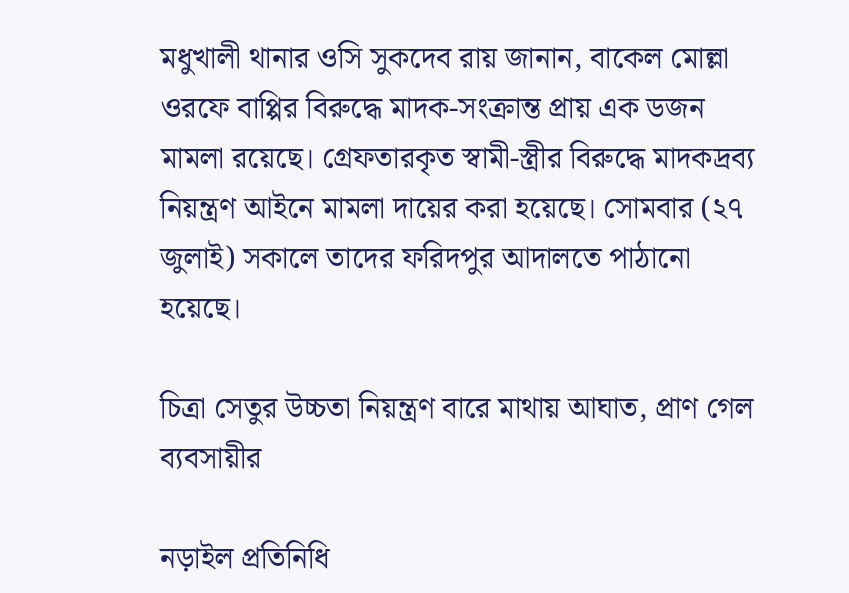মধুখালী থানার ওসি সুকদেব রায় জানান, বাকেল মোল্লা ওরফে বাপ্পির বিরুদ্ধে মাদক-সংক্রান্ত প্রায় এক ডজন মামলা রয়েছে। গ্রেফতারকৃত স্বামী-স্ত্রীর বিরুদ্ধে মাদকদ্রব্য নিয়ন্ত্রণ আইনে মামলা দায়ের করা হয়েছে। সোমবার (২৭ জুলাই) সকালে তাদের ফরিদপুর আদালতে পাঠানো হয়েছে।

চিত্রা সেতুর উচ্চতা নিয়ন্ত্রণ বারে মাথায় আঘাত, প্রাণ গেল ব্যবসায়ীর

নড়াইল প্রতিনিধি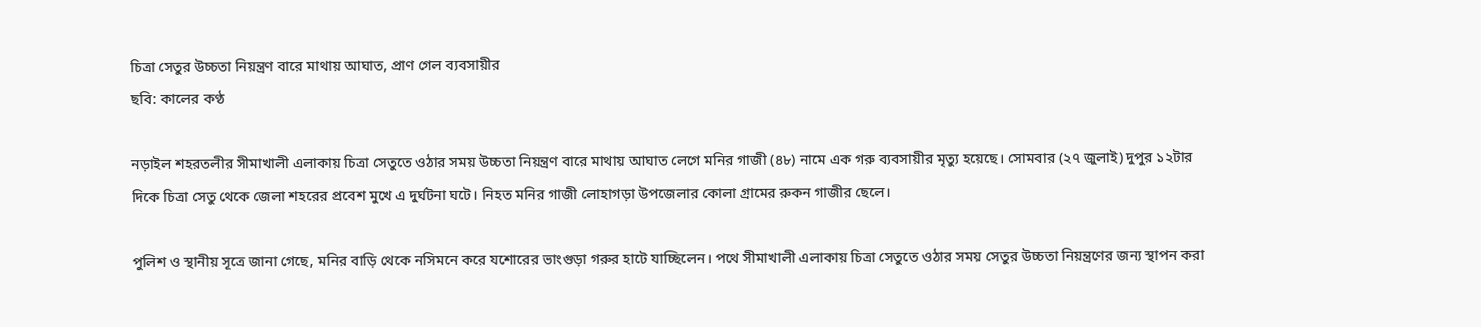চিত্রা সেতুর উচ্চতা নিয়ন্ত্রণ বারে মাথায় আঘাত, প্রাণ গেল ব্যবসায়ীর
ছবি: কালের কণ্ঠ

নড়াইল শহরতলীর সীমাখালী এলাকায় চিত্রা সেতুতে ওঠার সময় উচ্চতা নিয়ন্ত্রণ বারে মাথায় আঘাত লেগে মনির গাজী (৪৮) নামে এক গরু ব্যবসায়ীর মৃত্যু হয়েছে। সোমবার (২৭ জুলাই) দুপুর ১২টার দিকে চিত্রা সেতু থেকে জেলা শহরের প্রবেশ মুখে এ দুর্ঘটনা ঘটে। নিহত মনির গাজী লোহাগড়া উপজেলার কোলা গ্রামের রুকন গাজীর ছেলে।

পুলিশ ও স্থানীয় সূত্রে জানা গেছে, মনির বাড়ি থেকে নসিমনে করে যশোরের ভাংগুড়া গরুর হাটে যাচ্ছিলেন। পথে সীমাখালী এলাকায় চিত্রা সেতুতে ওঠার সময় সেতুর উচ্চতা নিয়ন্ত্রণের জন্য স্থাপন করা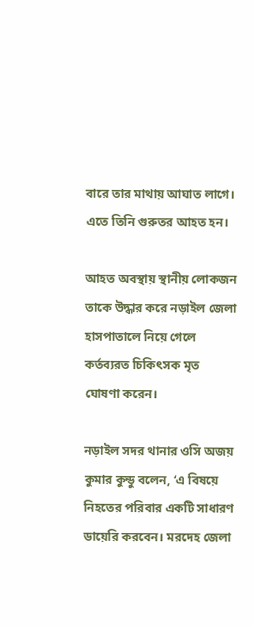বারে তার মাথায় আঘাত লাগে। এতে তিনি গুরুতর আহত হন।

আহত অবস্থায় স্থানীয় লোকজন তাকে উদ্ধার করে নড়াইল জেলা হাসপাতালে নিয়ে গেলে কর্তব্যরত চিকিৎসক মৃত ঘোষণা করেন।

নড়াইল সদর থানার ওসি অজয় কুমার কুন্ডু বলেন, ‘এ বিষয়ে নিহতের পরিবার একটি সাধারণ ডায়েরি করবেন। মরদেহ জেলা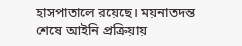হাসপাতালে রয়েছে। ময়নাতদন্ত শেষে আইনি প্রক্রিয়ায়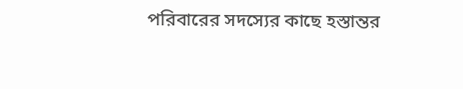পরিবারের সদস্যের কাছে হস্তান্তর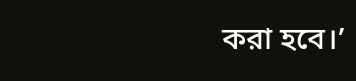করা হবে।’